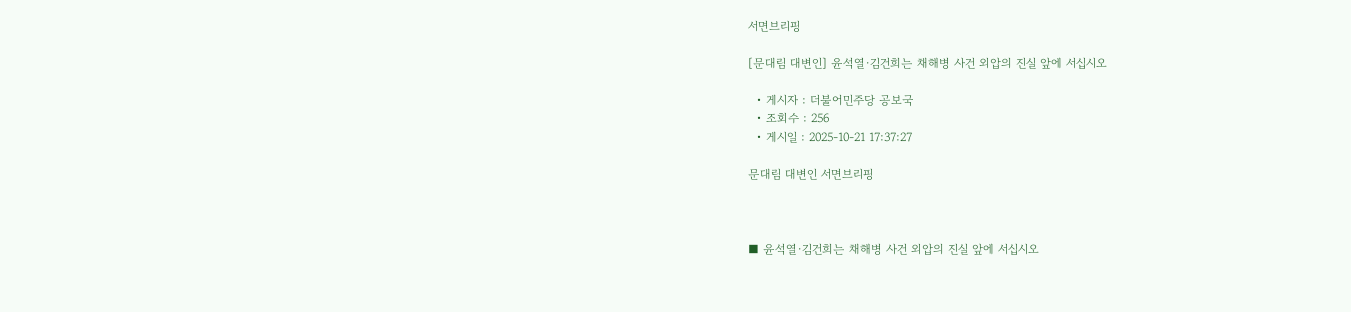서면브리핑

[문대림 대변인] 윤석열·김건희는 채해병 사건 외압의 진실 앞에 서십시오

  • 게시자 : 더불어민주당 공보국
  • 조회수 : 256
  • 게시일 : 2025-10-21 17:37:27

문대림 대변인 서면브리핑



■ 윤석열·김건희는 채해병 사건 외압의 진실 앞에 서십시오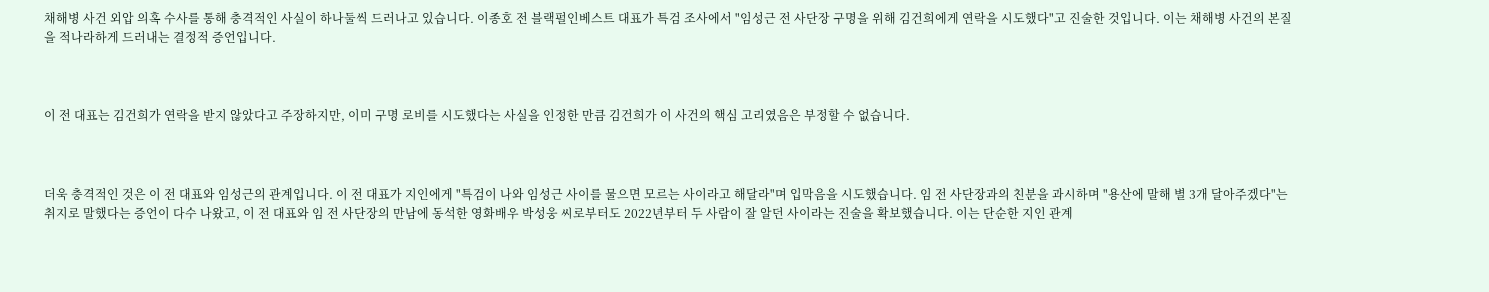채해병 사건 외압 의혹 수사를 통해 충격적인 사실이 하나둘씩 드러나고 있습니다. 이종호 전 블랙펄인베스트 대표가 특검 조사에서 "임성근 전 사단장 구명을 위해 김건희에게 연락을 시도했다"고 진술한 것입니다. 이는 채해병 사건의 본질을 적나라하게 드러내는 결정적 증언입니다.



이 전 대표는 김건희가 연락을 받지 않았다고 주장하지만, 이미 구명 로비를 시도했다는 사실을 인정한 만큼 김건희가 이 사건의 핵심 고리였음은 부정할 수 없습니다.



더욱 충격적인 것은 이 전 대표와 임성근의 관계입니다. 이 전 대표가 지인에게 "특검이 나와 임성근 사이를 물으면 모르는 사이라고 해달라"며 입막음을 시도했습니다. 임 전 사단장과의 친분을 과시하며 "용산에 말해 별 3개 달아주겠다"는 취지로 말했다는 증언이 다수 나왔고, 이 전 대표와 임 전 사단장의 만남에 동석한 영화배우 박성웅 씨로부터도 2022년부터 두 사람이 잘 알던 사이라는 진술을 확보했습니다. 이는 단순한 지인 관계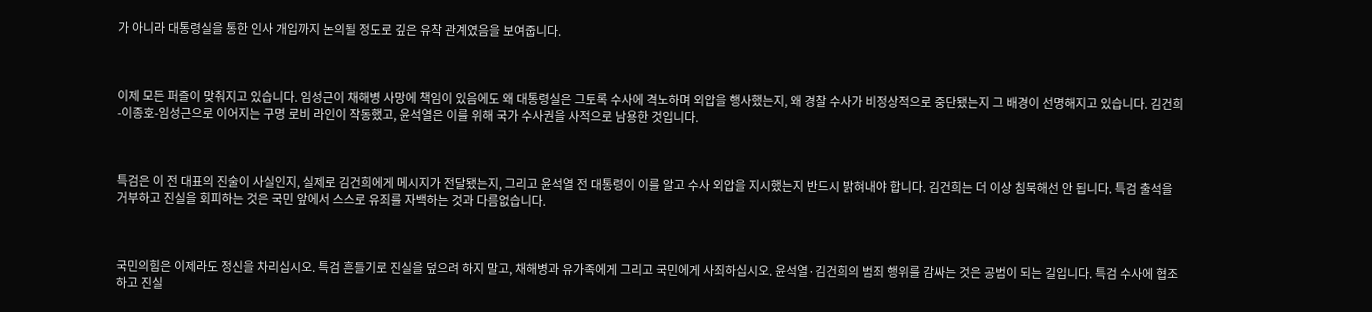가 아니라 대통령실을 통한 인사 개입까지 논의될 정도로 깊은 유착 관계였음을 보여줍니다.



이제 모든 퍼즐이 맞춰지고 있습니다. 임성근이 채해병 사망에 책임이 있음에도 왜 대통령실은 그토록 수사에 격노하며 외압을 행사했는지, 왜 경찰 수사가 비정상적으로 중단됐는지 그 배경이 선명해지고 있습니다. 김건희-이종호-임성근으로 이어지는 구명 로비 라인이 작동했고, 윤석열은 이를 위해 국가 수사권을 사적으로 남용한 것입니다.



특검은 이 전 대표의 진술이 사실인지, 실제로 김건희에게 메시지가 전달됐는지, 그리고 윤석열 전 대통령이 이를 알고 수사 외압을 지시했는지 반드시 밝혀내야 합니다. 김건희는 더 이상 침묵해선 안 됩니다. 특검 출석을 거부하고 진실을 회피하는 것은 국민 앞에서 스스로 유죄를 자백하는 것과 다름없습니다.



국민의힘은 이제라도 정신을 차리십시오. 특검 흔들기로 진실을 덮으려 하지 말고, 채해병과 유가족에게 그리고 국민에게 사죄하십시오. 윤석열·김건희의 범죄 행위를 감싸는 것은 공범이 되는 길입니다. 특검 수사에 협조하고 진실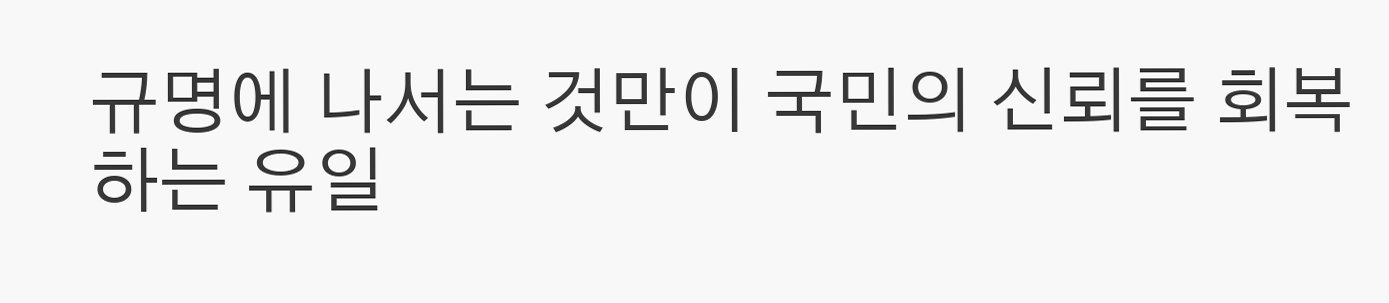규명에 나서는 것만이 국민의 신뢰를 회복하는 유일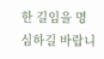한 길임을 명심하길 바랍니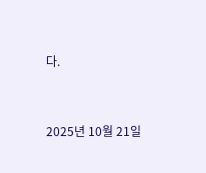다.



2025년 10월 21일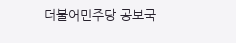더불어민주당 공보국